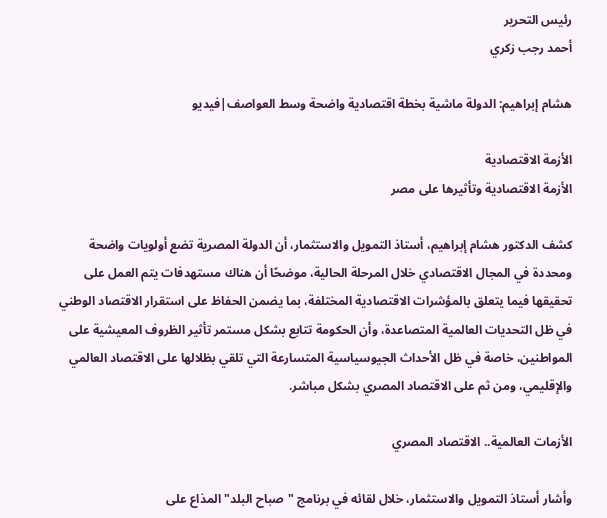رئيس التحرير
أحمد رجب زكري

هشام إبراهيم: الدولة ماشية بخطة اقتصادية واضحة وسط العواصف|فيديو

الأزمة الاقتصادية
الأزمة الاقتصادية وتأثيرها على مصر

كشف الدكتور هشام إبراهيم، أستاذ التمويل والاستثمار، أن الدولة المصرية تضع أولويات واضحة ومحددة في المجال الاقتصادي خلال المرحلة الحالية، موضحًا أن هناك مستهدفات يتم العمل على تحقيقها فيما يتعلق بالمؤشرات الاقتصادية المختلفة، بما يضمن الحفاظ على استقرار الاقتصاد الوطني في ظل التحديات العالمية المتصاعدة، وأن الحكومة تتابع بشكل مستمر تأثير الظروف المعيشية على المواطنين، خاصة في ظل الأحداث الجيوسياسية المتسارعة التي تلقي بظلالها على الاقتصاد العالمي والإقليمي، ومن ثم على الاقتصاد المصري بشكل مباشر.

الأزمات العالمية.. الاقتصاد المصري

وأشار أستاذ التمويل والاستثمار، خلال لقائه في برنامج "صباح البلد" المذاع على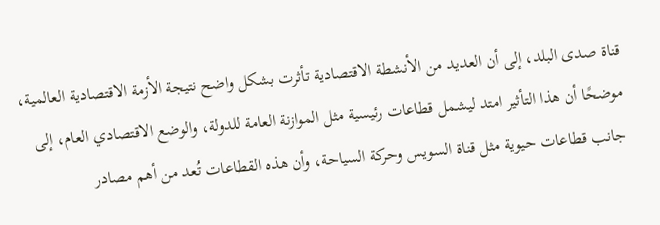قناة صدى البلد، إلى أن العديد من الأنشطة الاقتصادية تأثرت بشكل واضح نتيجة الأزمة الاقتصادية العالمية، موضحًا أن هذا التأثير امتد ليشمل قطاعات رئيسية مثل الموازنة العامة للدولة، والوضع الاقتصادي العام، إلى جانب قطاعات حيوية مثل قناة السويس وحركة السياحة، وأن هذه القطاعات تُعد من أهم مصادر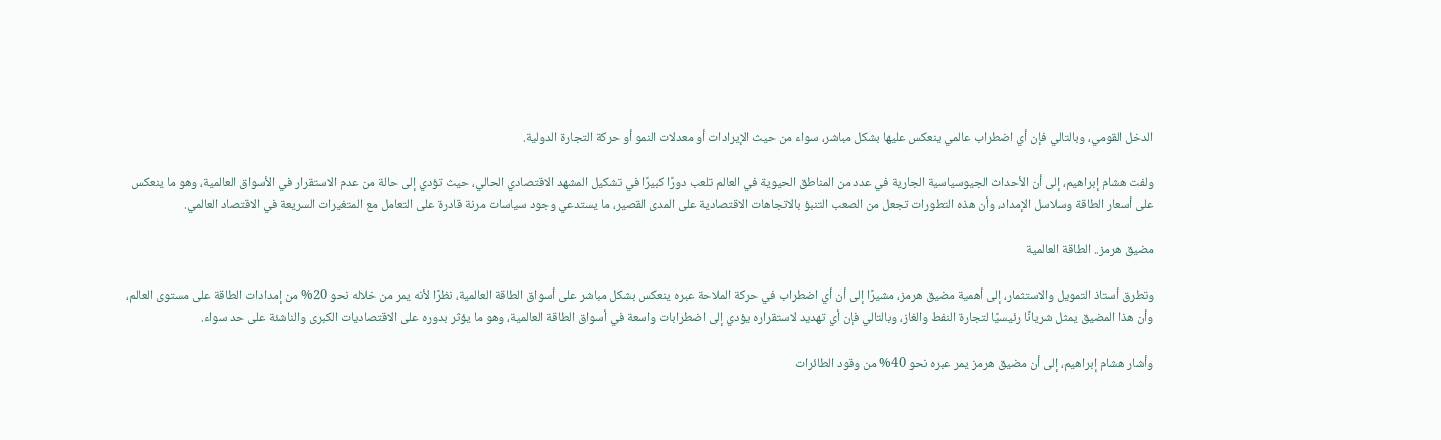الدخل القومي، وبالتالي فإن أي اضطراب عالمي ينعكس عليها بشكل مباشر، سواء من حيث الإيرادات أو معدلات النمو أو حركة التجارة الدولية.

ولفت هشام إبراهيم، إلى أن الأحداث الجيوسياسية الجارية في عدد من المناطق الحيوية في العالم تلعب دورًا كبيرًا في تشكيل المشهد الاقتصادي الحالي، حيث تؤدي إلى حالة من عدم الاستقرار في الأسواق العالمية، وهو ما ينعكس على أسعار الطاقة وسلاسل الإمداد، وأن هذه التطورات تجعل من الصعب التنبؤ بالاتجاهات الاقتصادية على المدى القصير، ما يستدعي وجود سياسات مرنة قادرة على التعامل مع المتغيرات السريعة في الاقتصاد العالمي.

مضيق هرمز.. الطاقة العالمية

وتطرق أستاذ التمويل والاستثمار، إلى أهمية مضيق هرمز، مشيرًا إلى أن أي اضطراب في حركة الملاحة عبره ينعكس بشكل مباشر على أسواق الطاقة العالمية، نظرًا لأنه يمر من خلاله نحو 20% من إمدادات الطاقة على مستوى العالم، وأن هذا المضيق يمثل شريانًا رئيسيًا لتجارة النفط والغاز، وبالتالي فإن أي تهديد لاستقراره يؤدي إلى اضطرابات واسعة في أسواق الطاقة العالمية، وهو ما يؤثر بدوره على الاقتصاديات الكبرى والناشئة على حد سواء.

وأشار هشام إبراهيم، إلى أن مضيق هرمز يمر عبره نحو 40% من وقود الطائرات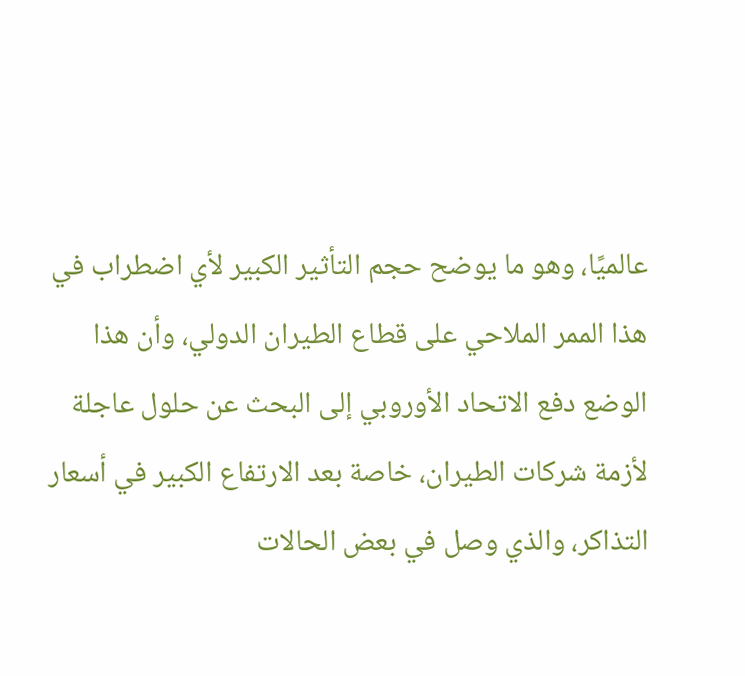عالميًا، وهو ما يوضح حجم التأثير الكبير لأي اضطراب في هذا الممر الملاحي على قطاع الطيران الدولي، وأن هذا الوضع دفع الاتحاد الأوروبي إلى البحث عن حلول عاجلة لأزمة شركات الطيران، خاصة بعد الارتفاع الكبير في أسعار التذاكر، والذي وصل في بعض الحالات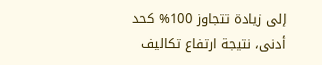إلى زيادة تتجاوز 100% كحد أدنى، نتيجة ارتفاع تكاليف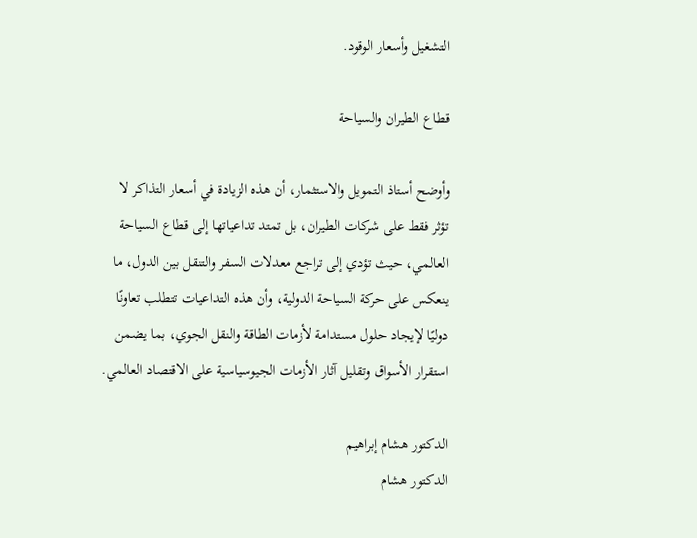التشغيل وأسعار الوقود.

قطاع الطيران والسياحة

وأوضح أستاذ التمويل والاستثمار، أن هذه الزيادة في أسعار التذاكر لا تؤثر فقط على شركات الطيران، بل تمتد تداعياتها إلى قطاع السياحة العالمي، حيث تؤدي إلى تراجع معدلات السفر والتنقل بين الدول، ما ينعكس على حركة السياحة الدولية، وأن هذه التداعيات تتطلب تعاونًا دوليًا لإيجاد حلول مستدامة لأزمات الطاقة والنقل الجوي، بما يضمن استقرار الأسواق وتقليل آثار الأزمات الجيوسياسية على الاقتصاد العالمي.

الدكتور هشام إبراهيم
الدكتور هشام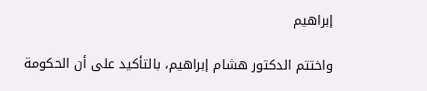إبراهيم

واختتم الدكتور هشام إبراهيم، بالتأكيد على أن الحكومة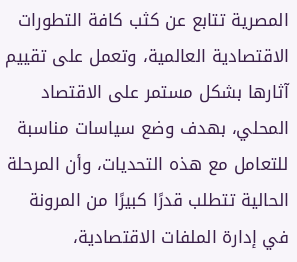المصرية تتابع عن كثب كافة التطورات الاقتصادية العالمية، وتعمل على تقييم آثارها بشكل مستمر على الاقتصاد المحلي، بهدف وضع سياسات مناسبة للتعامل مع هذه التحديات، وأن المرحلة الحالية تتطلب قدرًا كبيرًا من المرونة في إدارة الملفات الاقتصادية،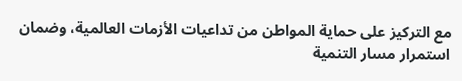مع التركيز على حماية المواطن من تداعيات الأزمات العالمية، وضمان استمرار مسار التنمية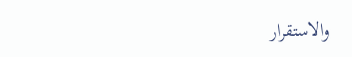والاستقرار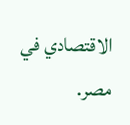الاقتصادي في مصر.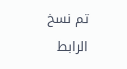تم نسخ الرابط